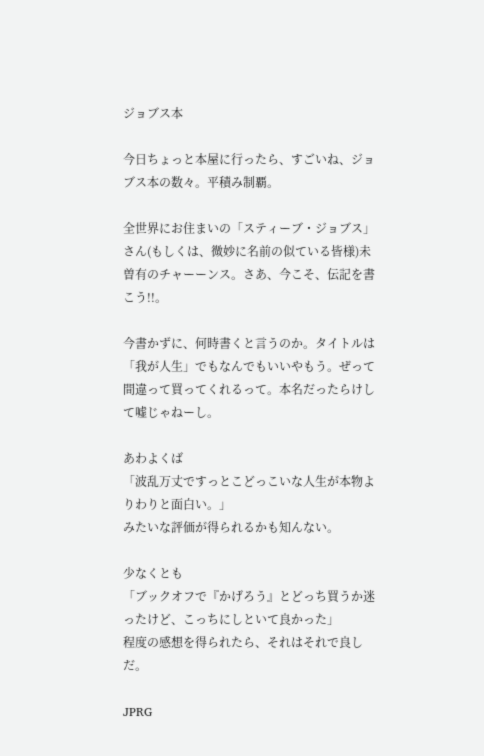ジョブス本

今日ちょっと本屋に行ったら、すごいね、ジョブス本の数々。平積み制覇。

全世界にお住まいの「スティーブ・ジョブス」さん(もしくは、微妙に名前の似ている皆様)未曽有のチャーーンス。さあ、今こそ、伝記を書こう!!。

今書かずに、何時書くと言うのか。タイトルは「我が人生」でもなんでもいいやもう。ぜって間違って買ってくれるって。本名だったらけして嘘じゃねーし。

あわよくば
「波乱万丈ですっとこどっこいな人生が本物よりわりと面白い。」
みたいな評価が得られるかも知んない。

少なくとも
「ブックオフで『かげろう』とどっち買うか迷ったけど、こっちにしといて良かった」
程度の感想を得られたら、それはそれで良しだ。

JPRG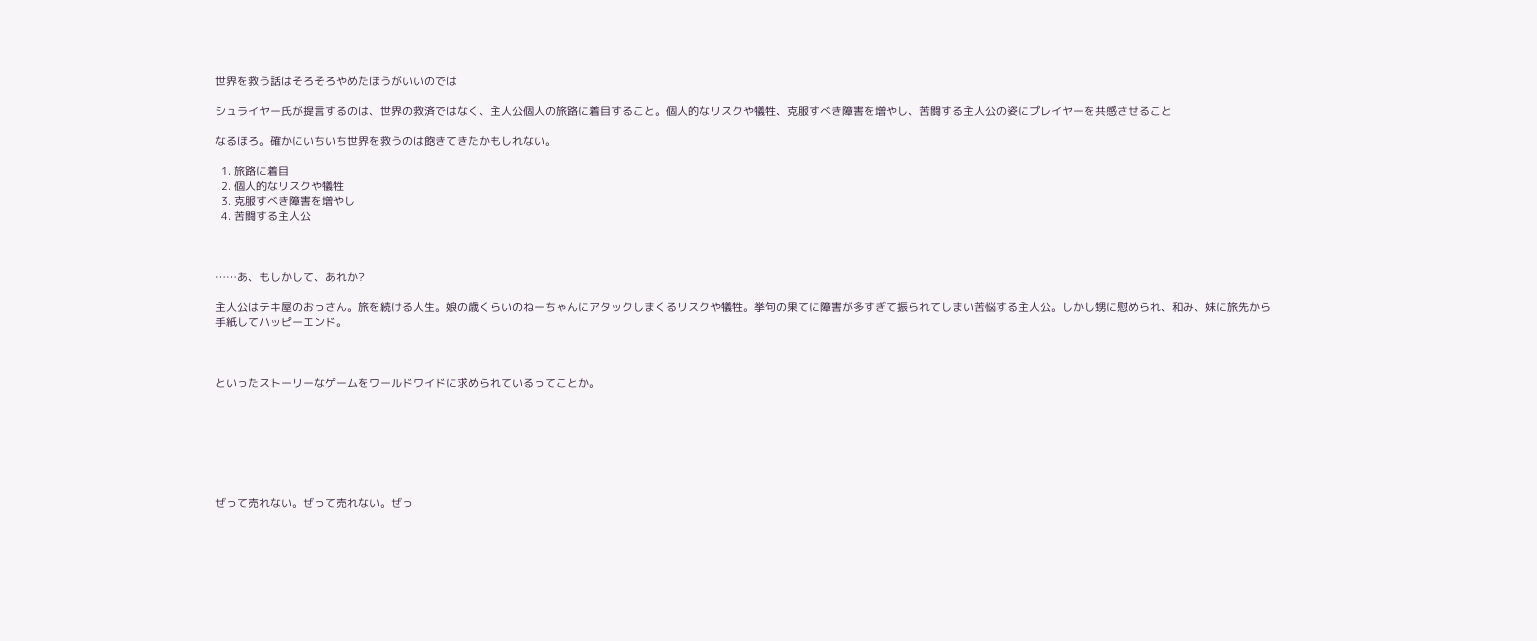世界を救う話はそろそろやめたほうがいいのでは

シュライヤー氏が提言するのは、世界の救済ではなく、主人公個人の旅路に着目すること。個人的なリスクや犠牲、克服すべき障害を増やし、苦闘する主人公の姿にプレイヤーを共感させること

なるほろ。確かにいちいち世界を救うのは飽きてきたかもしれない。

  1. 旅路に着目
  2. 個人的なリスクや犠牲
  3. 克服すべき障害を増やし
  4. 苦闘する主人公



……あ、もしかして、あれか?

主人公はテキ屋のおっさん。旅を続ける人生。娘の歳くらいのねーちゃんにアタックしまくるリスクや犠牲。挙句の果てに障害が多すぎて振られてしまい苦悩する主人公。しかし甥に慰められ、和み、妹に旅先から手紙してハッピーエンド。



といったストーリーなゲームをワールドワイドに求められているってことか。







ぜって売れない。ぜって売れない。ぜっ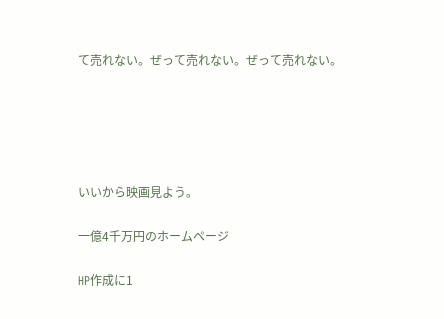て売れない。ぜって売れない。ぜって売れない。





いいから映画見よう。

一億4千万円のホームページ

HP作成に1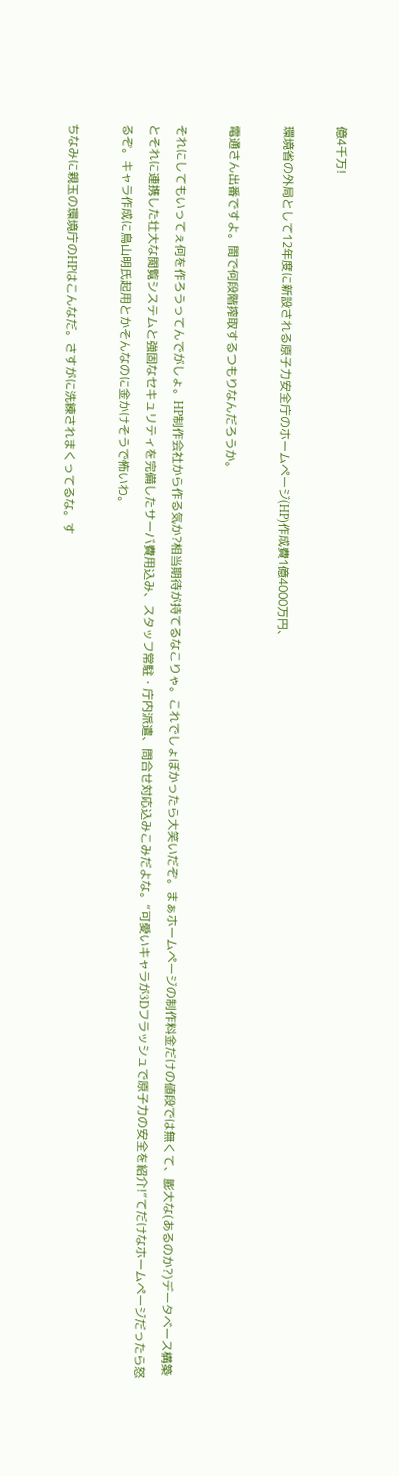億4千万!

環境省の外局として12年度に新設される原子力安全庁のホームページ(HP)作成費1億4000万円、

電通さん出番ですよ。間で何段階搾取するつもりなんだろうか。

それにしてもいってぇ何を作ろうってんでがしょ。HP制作会社から作る気か?相当期待が持てるなこりゃ。これでしょぼかったら大笑いだぞ。まぁホームページの制作料金だけの値段では無くて、膨大な(あるのか?)データベース構築とそれに連携した壮大な閲覧システムと強固なセキュリティを完備したサーバ費用込み、スタッフ常駐・庁内派遣、問合せ対応込みこみだよな。“可愛いキャラが3Dフラッシュで原子力の安全を紹介!”てだけなホームページだったら怒るぞ。キャラ作成に鳥山明氏起用とかそんなのに金かけそうで怖いわ。

ちなみに親玉の環境庁のHPはこんなだ。さすがに洗練されまくってるな。す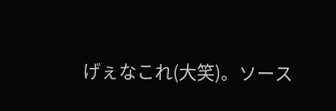げぇなこれ(大笑)。ソース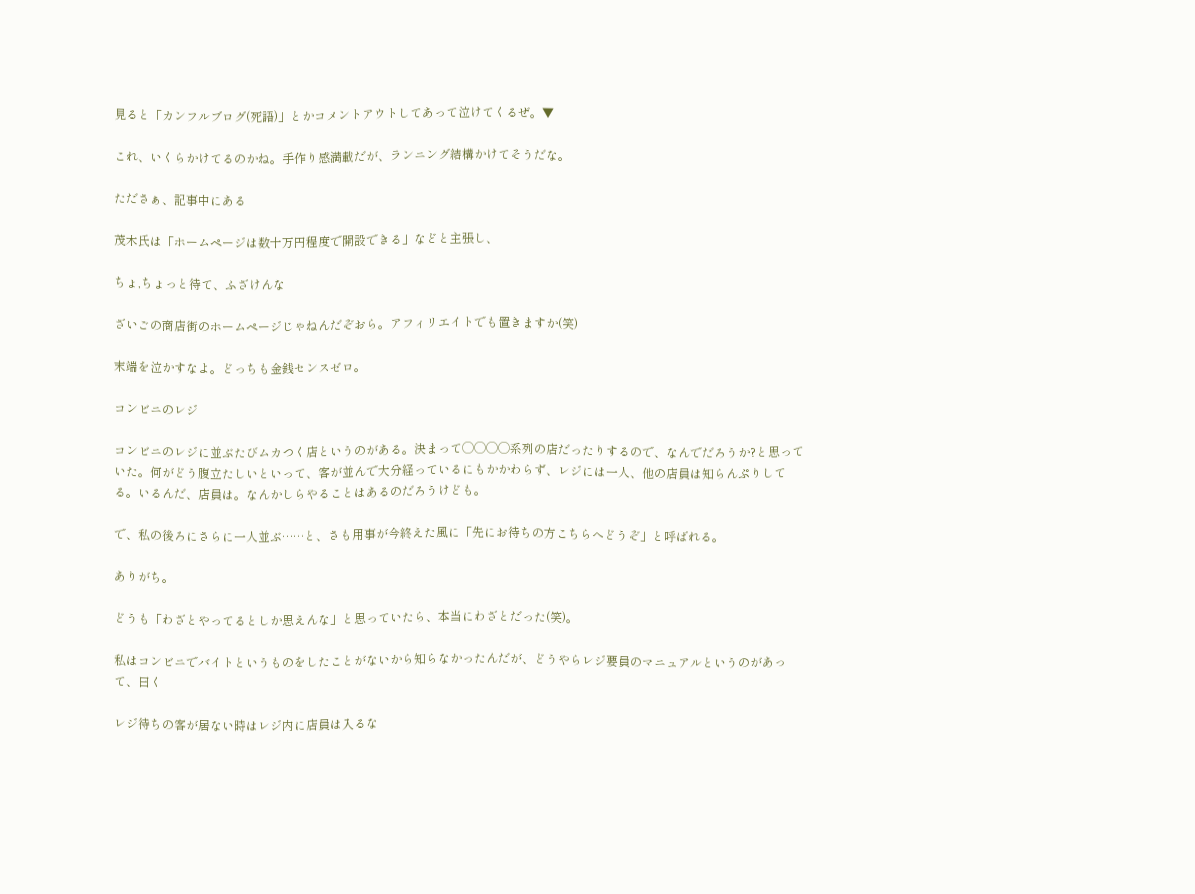見ると「カンフルブログ(死語)」とかコメントアウトしてあって泣けてくるぜ。▼

これ、いくらかけてるのかね。手作り感満載だが、ランニング結構かけてそうだな。

たださぁ、記事中にある

茂木氏は「ホームページは数十万円程度で開設できる」などと主張し、

ちょ,ちょっと待て、ふざけんな

ざいごの商店街のホームページじゃねんだぞおら。アフィリエイトでも置きますか(笑)

末端を泣かすなよ。どっちも金銭センスゼロ。

コンビニのレジ

コンビニのレジに並ぶたびムカつく店というのがある。決まって◯◯◯◯系列の店だったりするので、なんでだろうか?と思っていた。何がどう腹立たしいといって、客が並んで大分経っているにもかかわらず、レジには一人、他の店員は知らんぷりしてる。いるんだ、店員は。なんかしらやることはあるのだろうけども。

で、私の後ろにさらに一人並ぶ……と、さも用事が今終えた風に「先にお待ちの方こちらへどうぞ」と呼ばれる。

ありがち。

どうも「わざとやってるとしか思えんな」と思っていたら、本当にわざとだった(笑)。

私はコンビニでバイトというものをしたことがないから知らなかったんだが、どうやらレジ要員のマニュアルというのがあって、曰く

レジ待ちの客が居ない時はレジ内に店員は入るな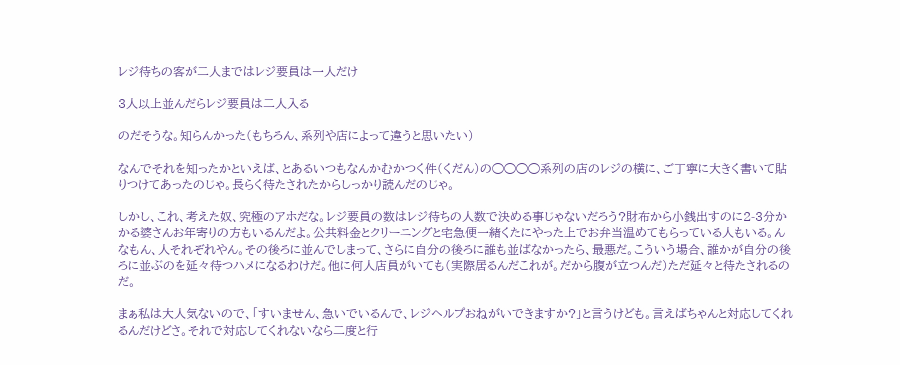レジ待ちの客が二人まではレジ要員は一人だけ

3人以上並んだらレジ要員は二人入る

のだそうな。知らんかった(もちろん、系列や店によって違うと思いたい)

なんでそれを知ったかといえば、とあるいつもなんかむかつく件(くだん)の◯◯◯◯系列の店のレジの横に、ご丁寧に大きく書いて貼りつけてあったのじゃ。長らく待たされたからしっかり読んだのじゃ。

しかし、これ、考えた奴、究極のアホだな。レジ要員の数はレジ待ちの人数で決める事じゃないだろう?財布から小銭出すのに2-3分かかる婆さんお年寄りの方もいるんだよ。公共料金とクリーニングと宅急便一緒くたにやった上でお弁当温めてもらっている人もいる。んなもん、人それぞれやん。その後ろに並んでしまって、さらに自分の後ろに誰も並ばなかったら、最悪だ。こういう場合、誰かが自分の後ろに並ぶのを延々待つハメになるわけだ。他に何人店員がいても(実際居るんだこれが。だから腹が立つんだ)ただ延々と待たされるのだ。

まぁ私は大人気ないので、「すいません、急いでいるんで、レジヘルプおねがいできますか?」と言うけども。言えばちゃんと対応してくれるんだけどさ。それで対応してくれないなら二度と行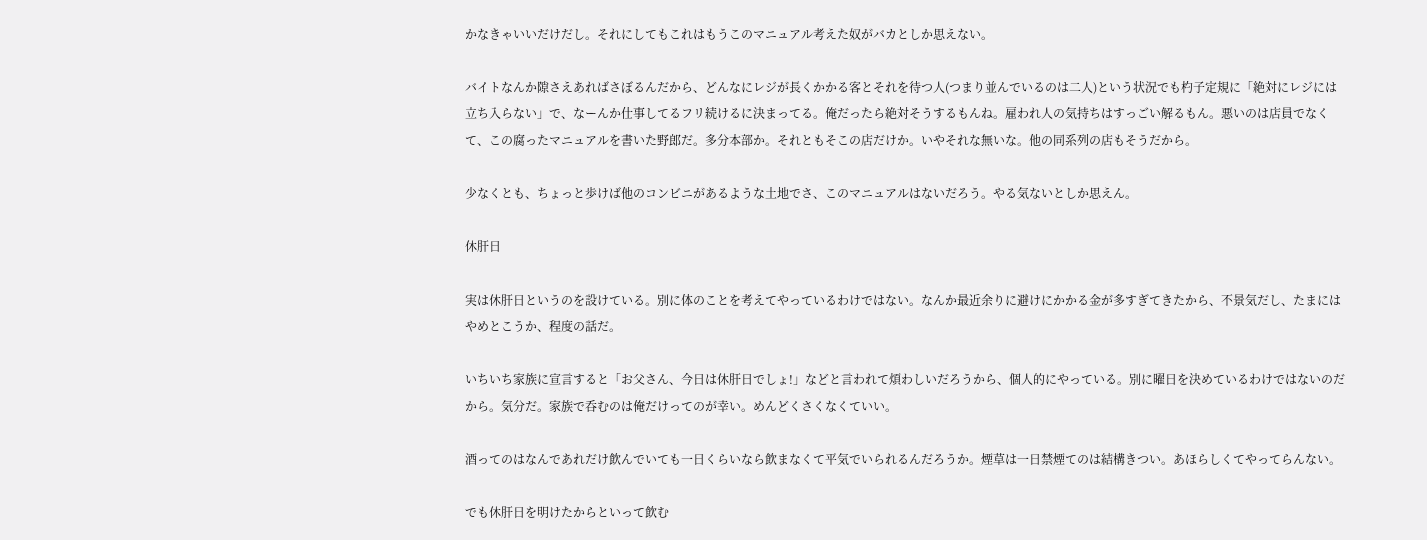かなきゃいいだけだし。それにしてもこれはもうこのマニュアル考えた奴がバカとしか思えない。

バイトなんか隙さえあればさぼるんだから、どんなにレジが長くかかる客とそれを待つ人(つまり並んでいるのは二人)という状況でも杓子定規に「絶対にレジには立ち入らない」で、なーんか仕事してるフリ続けるに決まってる。俺だったら絶対そうするもんね。雇われ人の気持ちはすっごい解るもん。悪いのは店員でなくて、この腐ったマニュアルを書いた野郎だ。多分本部か。それともそこの店だけか。いやそれな無いな。他の同系列の店もそうだから。

少なくとも、ちょっと歩けば他のコンビニがあるような土地でさ、このマニュアルはないだろう。やる気ないとしか思えん。

休肝日

実は休肝日というのを設けている。別に体のことを考えてやっているわけではない。なんか最近余りに避けにかかる金が多すぎてきたから、不景気だし、たまにはやめとこうか、程度の話だ。

いちいち家族に宣言すると「お父さん、今日は休肝日でしょ!」などと言われて煩わしいだろうから、個人的にやっている。別に曜日を決めているわけではないのだから。気分だ。家族で呑むのは俺だけってのが幸い。めんどくさくなくていい。

酒ってのはなんであれだけ飲んでいても一日くらいなら飲まなくて平気でいられるんだろうか。煙草は一日禁煙てのは結構きつい。あほらしくてやってらんない。

でも休肝日を明けたからといって飲む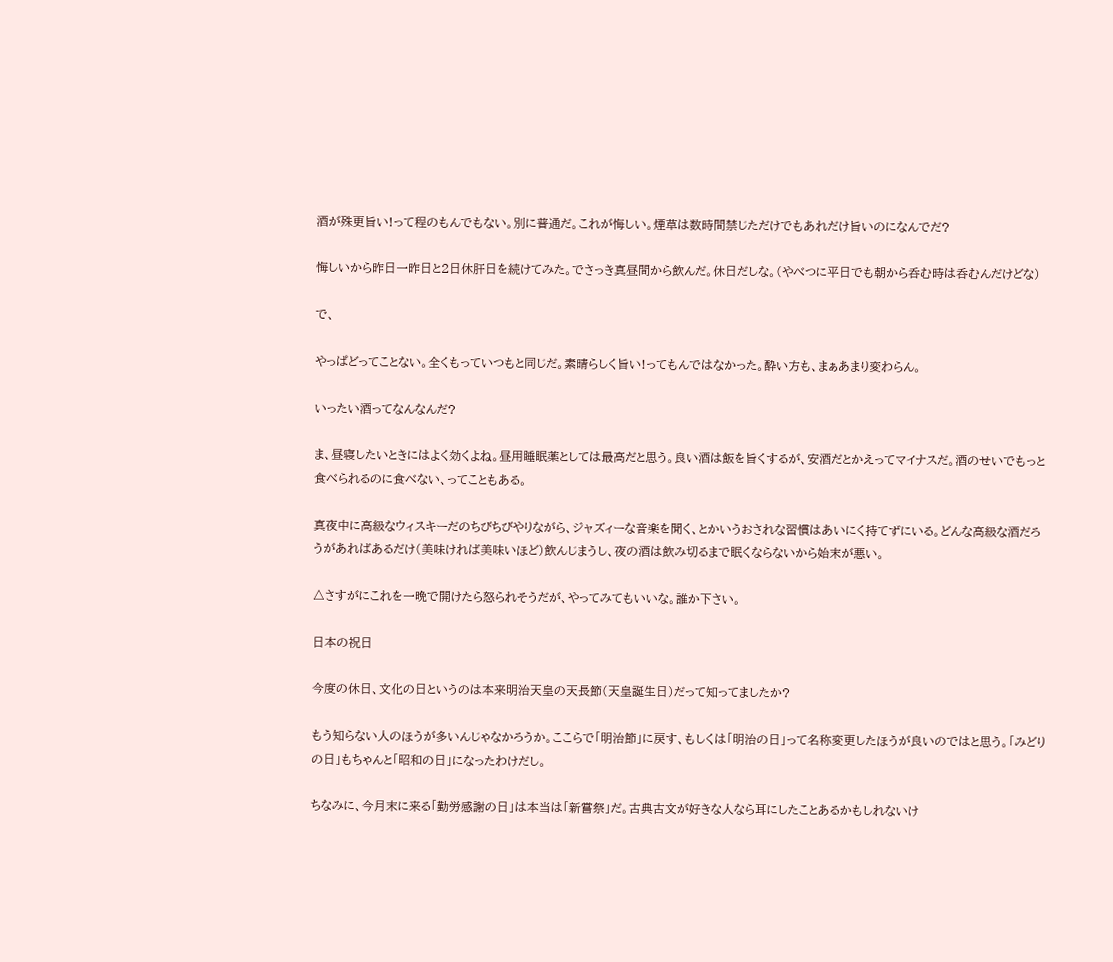酒が殊更旨い!って程のもんでもない。別に普通だ。これが悔しい。煙草は数時間禁じただけでもあれだけ旨いのになんでだ?

悔しいから昨日一昨日と2日休肝日を続けてみた。でさっき真昼間から飲んだ。休日だしな。(やべつに平日でも朝から呑む時は呑むんだけどな)

で、

やっぱどってことない。全くもっていつもと同じだ。素晴らしく旨い!ってもんではなかった。酔い方も、まぁあまり変わらん。

いったい酒ってなんなんだ?

ま、昼寝したいときにはよく効くよね。昼用睡眠薬としては最高だと思う。良い酒は飯を旨くするが、安酒だとかえってマイナスだ。酒のせいでもっと食べられるのに食べない、ってこともある。

真夜中に高級なウィスキーだのちびちびやりながら、ジャズィーな音楽を聞く、とかいうおされな習慣はあいにく持てずにいる。どんな高級な酒だろうがあればあるだけ(美味ければ美味いほど)飲んじまうし、夜の酒は飲み切るまで眠くならないから始末が悪い。

△さすがにこれを一晩で開けたら怒られそうだが、やってみてもいいな。誰か下さい。

日本の祝日

今度の休日、文化の日というのは本来明治天皇の天長節(天皇誕生日)だって知ってましたか?

もう知らない人のほうが多いんじゃなかろうか。ここらで「明治節」に戻す、もしくは「明治の日」って名称変更したほうが良いのではと思う。「みどりの日」もちゃんと「昭和の日」になったわけだし。

ちなみに、今月末に来る「勤労感謝の日」は本当は「新嘗祭」だ。古典古文が好きな人なら耳にしたことあるかもしれないけ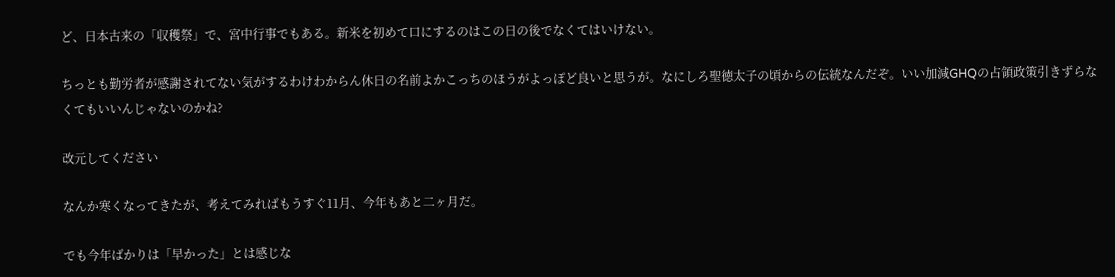ど、日本古来の「収穫祭」で、宮中行事でもある。新米を初めて口にするのはこの日の後でなくてはいけない。

ちっとも勤労者が感謝されてない気がするわけわからん休日の名前よかこっちのほうがよっぽど良いと思うが。なにしろ聖徳太子の頃からの伝統なんだぞ。いい加減GHQの占領政策引きずらなくてもいいんじゃないのかね?

改元してください

なんか寒くなってきたが、考えてみればもうすぐ11月、今年もあと二ヶ月だ。

でも今年ばかりは「早かった」とは感じな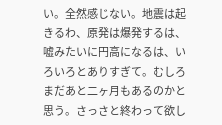い。全然感じない。地震は起きるわ、原発は爆発するは、嘘みたいに円高になるは、いろいろとありすぎて。むしろまだあと二ヶ月もあるのかと思う。さっさと終わって欲し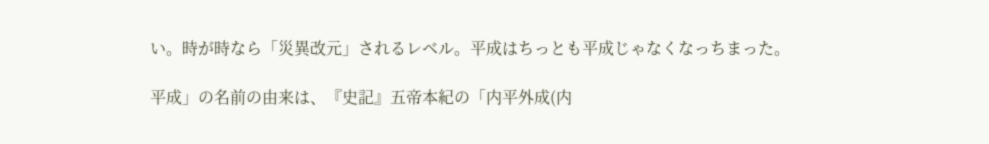い。時が時なら「災異改元」されるレベル。平成はちっとも平成じゃなくなっちまった。

平成」の名前の由来は、『史記』五帝本紀の「内平外成(内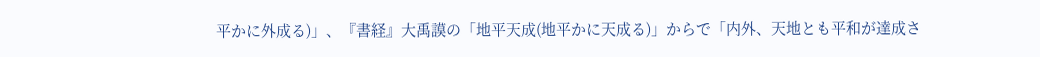平かに外成る)」、『書経』大禹謨の「地平天成(地平かに天成る)」からで「内外、天地とも平和が達成さ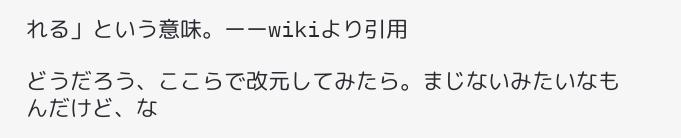れる」という意味。ーーwikiより引用

どうだろう、ここらで改元してみたら。まじないみたいなもんだけど、な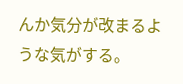んか気分が改まるような気がする。